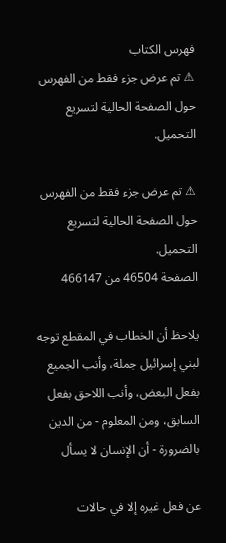فهرس الكتاب
⚠ تم عرض جزء فقط من الفهرس حول الصفحة الحالية لتسريع التحميل.

⚠ تم عرض جزء فقط من الفهرس حول الصفحة الحالية لتسريع التحميل.
الصفحة 46504 من 466147

يلاحظ أن الخطاب في المقطع توجه لبني إسرائيل جملة، وأنب الجميع بفعل البعض، وأنب اللاحق بفعل السابق، ومن المعلوم - من الدين بالضرورة - أن الإنسان لا يسأل

عن فعل غيره إلا في حالات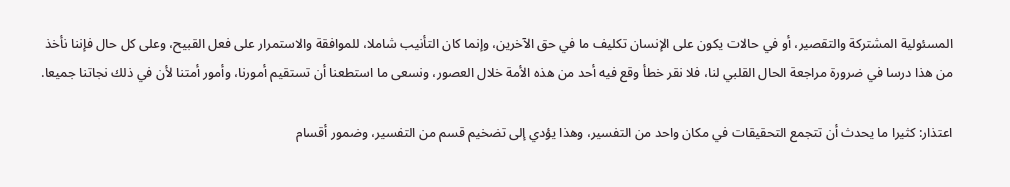المسئولية المشتركة والتقصير، أو في حالات يكون على الإنسان تكليف ما في حق الآخرين، وإنما كان التأنيب شاملا، للموافقة والاستمرار على فعل القبيح، وعلى كل حال فإننا نأخذ من هذا درسا في ضرورة مراجعة الحال القلبي لنا، فلا نقر خطأ وقع فيه أحد من هذه الأمة خلال العصور، ونسعى ما استطعنا أن تستقيم أمورنا، وأمور أمتنا لأن في ذلك نجاتنا جميعا.

اعتذار: كثيرا ما يحدث أن تتجمع التحقيقات في مكان واحد من التفسير، وهذا يؤدي إلى تضخيم قسم من التفسير، وضمور أقسام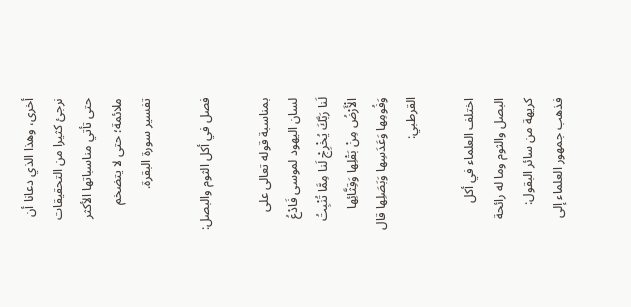أخرى، وهذا الذي دعانا أن نرجئ كثيرا من التحقيقات حتى تأتي مناسباتها الأكثر ملائمة؛ حتى لا يتضخم تفسير سورة البقرة.

فصل في أكل الثوم والبصل:

بمناسبة قوله تعالى على لسان اليهود لموسى فَادْعُ لَنا رَبَّكَ يُخْرِجْ لَنا مِمَّا تُنْبِتُ الْأَرْضُ مِنْ بَقْلِها وَقِثَّائِها وَفُومِها وَعَدَسِها وَبَصَلِها قال القرطبي:

اختلف العلماء في أكل البصل والثوم وما له رائحة كريهة من سائر البقول: فذهب جمهور العلماء إلى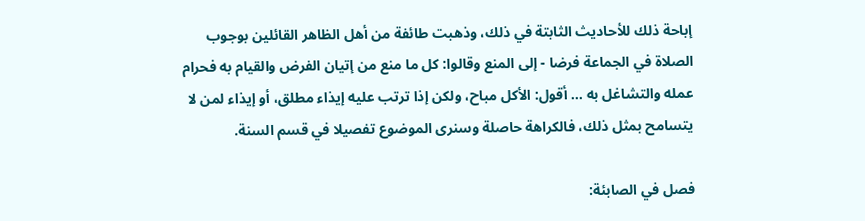إباحة ذلك للأحاديث الثابتة في ذلك، وذهبت طائفة من أهل الظاهر القائلين بوجوب الصلاة في الجماعة فرضا - إلى المنع وقالوا: كل ما منع من إتيان الفرض والقيام به فحرام عمله والتشاغل به ... أقول: الأكل مباح، ولكن إذا ترتب عليه إيذاء مطلق، أو إيذاء لمن لا يتسامح بمثل ذلك، فالكراهة حاصلة وسنرى الموضوع تفصيلا في قسم السنة.

فصل في الصابئة: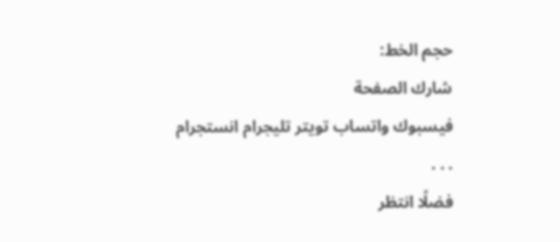حجم الخط:
شارك الصفحة
فيسبوك واتساب تويتر تليجرام انستجرام
. . .
فضلًا انتظر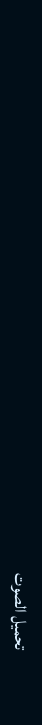تحميل الصوت